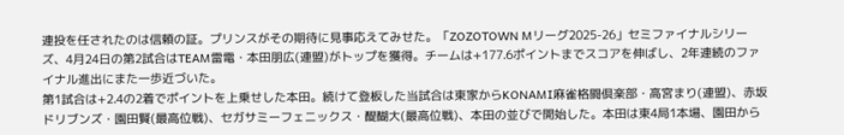連投を任されたのは信頼の証。プリンスがその期待に見事応えてみせた。「ZOZOTOWN Mリーグ2025-26」セミファイナルシリーズ、4月24日の第2試合はTEAM雷電・本田朋広(連盟)がトップを獲得。チームは+177.6ポイントまでスコアを伸ばし、2年連続のファイナル進出にまた一歩近づいた。
第1試合は+2.4の2着でポイントを上乗せした本田。続けて登板した当試合は東家からKONAMI麻雀格闘倶楽部・高宮まり(連盟)、赤坂ドリブンズ・園田賢(最高位戦)、セガサミーフェニックス・醍醐大(最高位戦)、本田の並びで開始した。本田は東4局1本場、園田から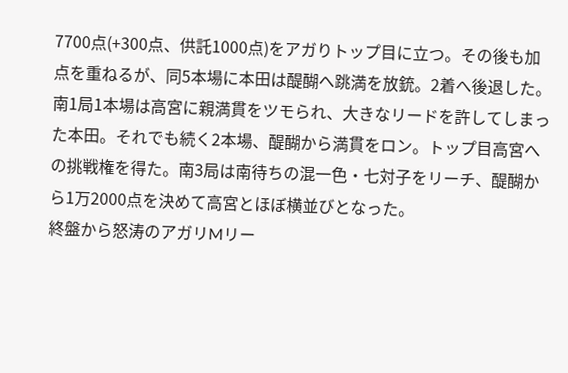7700点(+300点、供託1000点)をアガりトップ目に立つ。その後も加点を重ねるが、同5本場に本田は醍醐へ跳満を放銃。2着へ後退した。
南1局1本場は高宮に親満貫をツモられ、大きなリードを許してしまった本田。それでも続く2本場、醍醐から満貫をロン。トップ目高宮への挑戦権を得た。南3局は南待ちの混一色・七対子をリーチ、醍醐から1万2000点を決めて高宮とほぼ横並びとなった。
終盤から怒涛のアガリMリー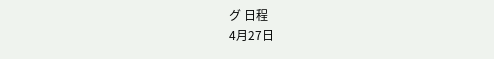グ 日程
4月27日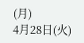(月)
4月28日(火)